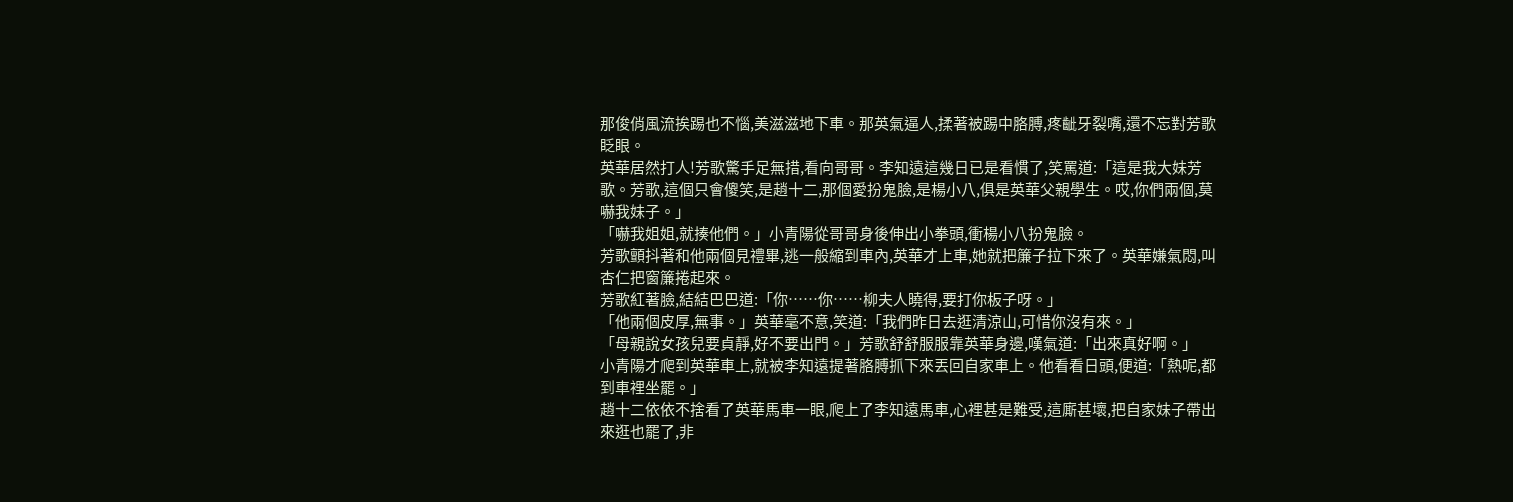那俊俏風流挨踢也不惱,美滋滋地下車。那英氣逼人,揉著被踢中胳膊,疼齜牙裂嘴,還不忘對芳歌眨眼。
英華居然打人!芳歌驚手足無措,看向哥哥。李知遠這幾日已是看慣了,笑罵道:「這是我大妹芳歌。芳歌,這個只會傻笑,是趙十二,那個愛扮鬼臉,是楊小八,俱是英華父親學生。哎,你們兩個,莫嚇我妹子。」
「嚇我姐姐,就揍他們。」小青陽從哥哥身後伸出小拳頭,衝楊小八扮鬼臉。
芳歌顫抖著和他兩個見禮畢,逃一般縮到車內,英華才上車,她就把簾子拉下來了。英華嫌氣悶,叫杏仁把窗簾捲起來。
芳歌紅著臉,結結巴巴道:「你……你……柳夫人曉得,要打你板子呀。」
「他兩個皮厚,無事。」英華毫不意,笑道:「我們昨日去逛清涼山,可惜你沒有來。」
「母親說女孩兒要貞靜,好不要出門。」芳歌舒舒服服靠英華身邊,嘆氣道:「出來真好啊。」
小青陽才爬到英華車上,就被李知遠提著胳膊抓下來丟回自家車上。他看看日頭,便道:「熱呢,都到車裡坐罷。」
趙十二依依不捨看了英華馬車一眼,爬上了李知遠馬車,心裡甚是難受,這廝甚壞,把自家妹子帶出來逛也罷了,非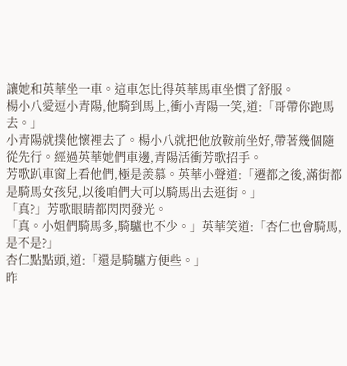讓她和英華坐一車。這車怎比得英華馬車坐慣了舒服。
楊小八愛逗小青陽,他騎到馬上,衝小青陽一笑,道:「哥帶你跑馬去。」
小青陽就撲他懷裡去了。楊小八就把他放鞍前坐好,帶著幾個隨從先行。經過英華她們車邊,青陽活衝芳歌招手。
芳歌趴車窗上看他們,極是羨慕。英華小聲道:「遷都之後,滿街都是騎馬女孩兒,以後咱們大可以騎馬出去逛街。」
「真?」芳歌眼睛都閃閃發光。
「真。小姐們騎馬多,騎驢也不少。」英華笑道:「杏仁也會騎馬,是不是?」
杏仁點點頭,道:「還是騎驢方便些。」
昨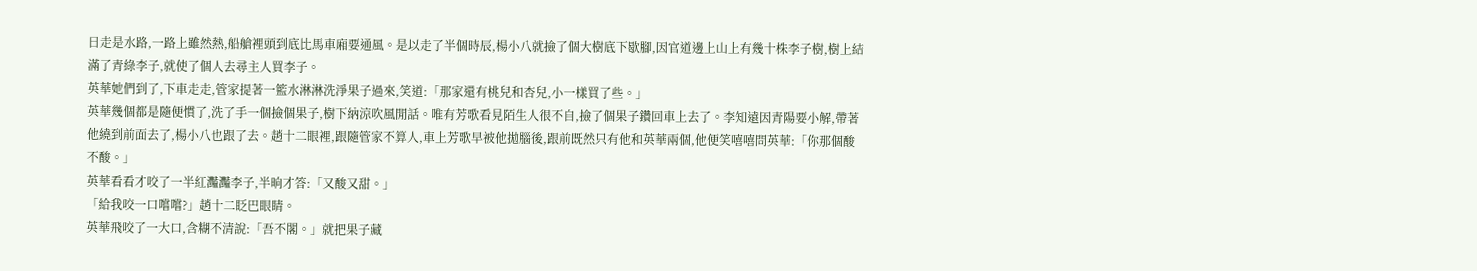日走是水路,一路上雖然熱,船艙裡頭到底比馬車廂要通風。是以走了半個時辰,楊小八就撿了個大樹底下歇腳,因官道邊上山上有幾十株李子樹,樹上結滿了青綠李子,就使了個人去尋主人買李子。
英華她們到了,下車走走,管家提著一籃水淋淋洗淨果子過來,笑道:「那家還有桃兒和杏兒,小一樣買了些。」
英華幾個都是隨便慣了,洗了手一個撿個果子,樹下納涼吹風閒話。唯有芳歌看見陌生人很不自,撿了個果子鑽回車上去了。李知遠因青陽要小解,帶著他繞到前面去了,楊小八也跟了去。趙十二眼裡,跟隨管家不算人,車上芳歌早被他拋腦後,跟前既然只有他和英華兩個,他便笑嘻嘻問英華:「你那個酸不酸。」
英華看看才咬了一半紅灩灩李子,半晌才答:「又酸又甜。」
「給我咬一口嚐嚐?」趙十二眨巴眼睛。
英華飛咬了一大口,含糊不清說:「吾不閣。」就把果子藏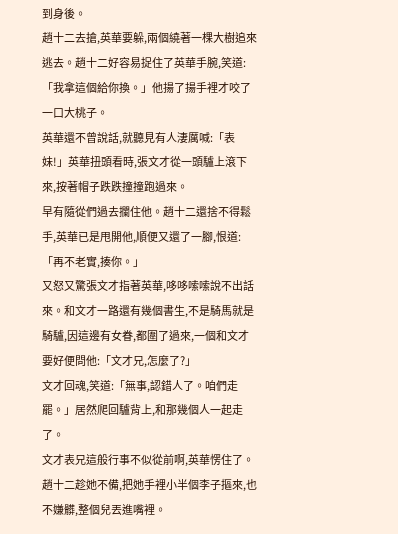到身後。
趙十二去搶,英華要躲,兩個繞著一棵大樹追來逃去。趙十二好容易捉住了英華手腕,笑道:「我拿這個給你換。」他揚了揚手裡才咬了一口大桃子。
英華還不曾說話,就聽見有人淒厲喊:「表妹!」英華扭頭看時,張文才從一頭驢上滾下來,按著帽子跌跌撞撞跑過來。
早有隨從們過去攔住他。趙十二還捨不得鬆手,英華已是甩開他,順便又還了一腳,恨道:「再不老實,揍你。」
又怒又驚張文才指著英華,哆哆嗦嗦說不出話來。和文才一路還有幾個書生,不是騎馬就是騎驢,因這邊有女眷,都圍了過來,一個和文才要好便問他:「文才兄,怎麼了?」
文才回魂,笑道:「無事,認錯人了。咱們走罷。」居然爬回驢背上,和那幾個人一起走了。
文才表兄這般行事不似從前啊,英華愣住了。趙十二趁她不備,把她手裡小半個李子摳來,也不嫌髒,整個兒丟進嘴裡。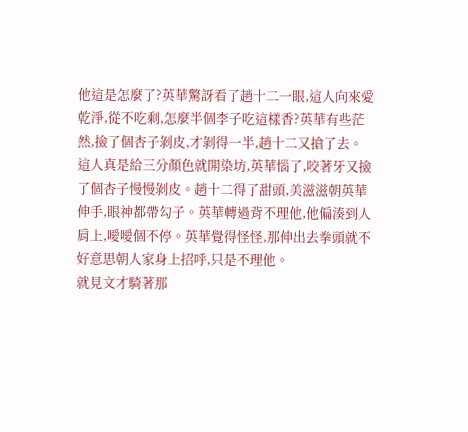他這是怎麼了?英華驚訝看了趙十二一眼,這人向來愛乾淨,從不吃剩,怎麼半個李子吃這樣香?英華有些茫然,撿了個杏子剝皮,才剝得一半,趙十二又搶了去。這人真是給三分顏色就開染坊,英華惱了,咬著牙又撿了個杏子慢慢剝皮。趙十二得了甜頭,美滋滋朝英華伸手,眼神都帶勾子。英華轉過背不理他,他偏湊到人肩上,噯噯個不停。英華覺得怪怪,那伸出去拳頭就不好意思朝人家身上招呼,只是不理他。
就見文才騎著那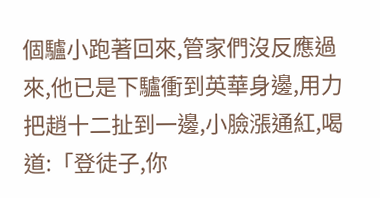個驢小跑著回來,管家們沒反應過來,他已是下驢衝到英華身邊,用力把趙十二扯到一邊,小臉漲通紅,喝道:「登徒子,你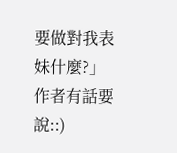要做對我表妹什麼?」
作者有話要說::)